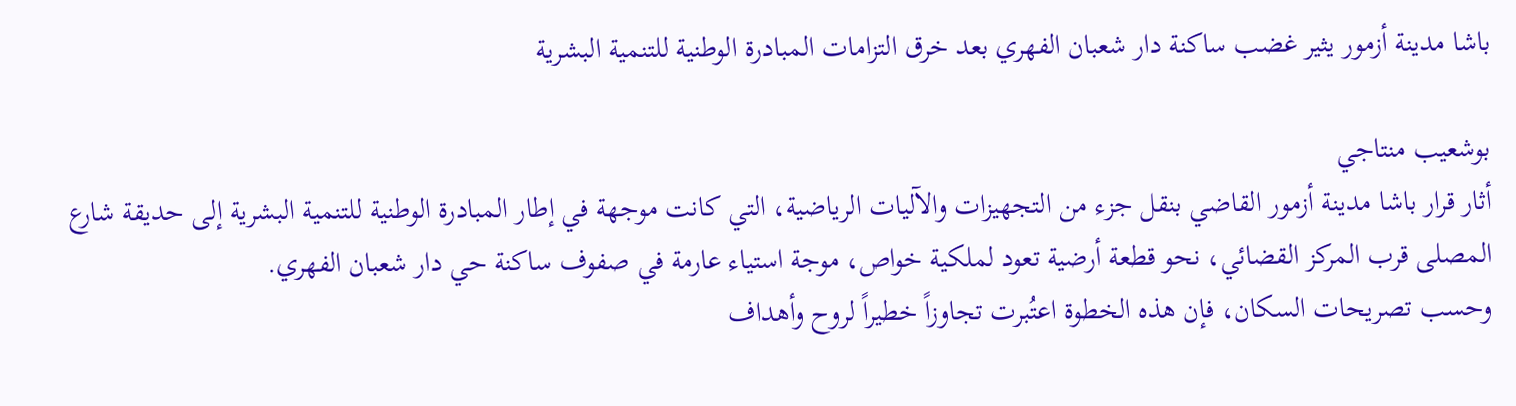باشا مدينة أزمور يثير غضب ساكنة دار شعبان الفهري بعد خرق التزامات المبادرة الوطنية للتنمية البشرية

بوشعيب منتاجي
أثار قرار باشا مدينة أزمور القاضي بنقل جزء من التجهيزات والآليات الرياضية، التي كانت موجهة في إطار المبادرة الوطنية للتنمية البشرية إلى حديقة شارع المصلى قرب المركز القضائي، نحو قطعة أرضية تعود لملكية خواص، موجة استياء عارمة في صفوف ساكنة حي دار شعبان الفهري.
وحسب تصريحات السكان، فإن هذه الخطوة اعتُبرت تجاوزاً خطيراً لروح وأهداف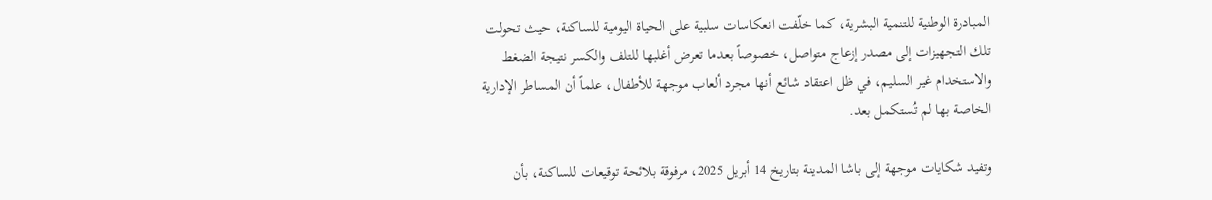المبادرة الوطنية للتنمية البشرية، كما خلّفت انعكاسات سلبية على الحياة اليومية للساكنة، حيث تحولت تلك التجهيزات إلى مصدر إزعاج متواصل، خصوصاً بعدما تعرض أغلبها للتلف والكسر نتيجة الضغط والاستخدام غير السليم، في ظل اعتقاد شائع أنها مجرد ألعاب موجهة للأطفال، علماً أن المساطر الإدارية الخاصة بها لم تُستكمل بعد.

وتفيد شكايات موجهة إلى باشا المدينة بتاريخ 14 أبريل 2025، مرفوقة بلائحة توقيعات للساكنة، بأن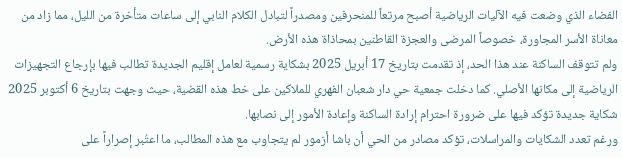الفضاء الذي وضعت فيه الآليات الرياضية أصبح مرتعاً للمنحرفين ومصدراً لتبادل الكلام النابي إلى ساعات متأخرة من الليل، مما زاد من معاناة الأسر المجاورة، خصوصاً المرضى والعجزة القاطنين بمحاذاة هذه الأرض.
ولم تتوقف الساكنة عند هذا الحد، إذ تقدمت بتاريخ 17 أبريل 2025 بشكاية رسمية لعامل إقليم الجديدة تطالب فيها بإرجاع التجهيزات الرياضية إلى مكانها الأصلي. كما دخلت جمعية حي دار شعبان الفهري للملاكين على خط هذه القضية، حيث وجهت بتاريخ 6 أكتوبر 2025 شكاية جديدة تؤكد فيها على ضرورة احترام إرادة الساكنة وإعادة الأمور إلى نصابها.
ورغم تعدد الشكايات والمراسلات، تؤكد مصادر من الحي أن باشا أزمور لم يتجاوب مع هذه المطالب، ما اعتُبر إصراراً على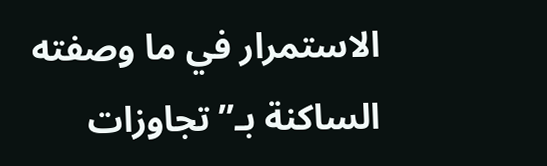الاستمرار في ما وصفته الساكنة بـ”تجاوزات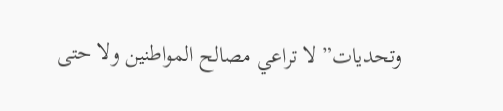وتحديات” لا تراعي مصالح المواطنين ولا حتى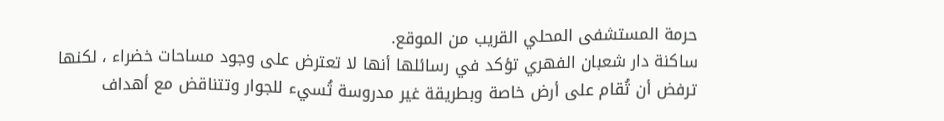حرمة المستشفى المحلي القريب من الموقع.
ساكنة دار شعبان الفهري تؤكد في رسائلها أنها لا تعترض على وجود مساحات خضراء ، لكنها ترفض أن تُقام على أرض خاصة وبطريقة غير مدروسة تُسيء للجوار وتتناقض مع أهداف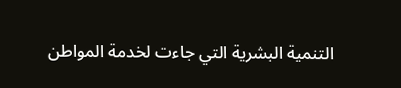التنمية البشرية التي جاءت لخدمة المواطن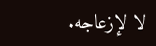لا لإزعاجه.